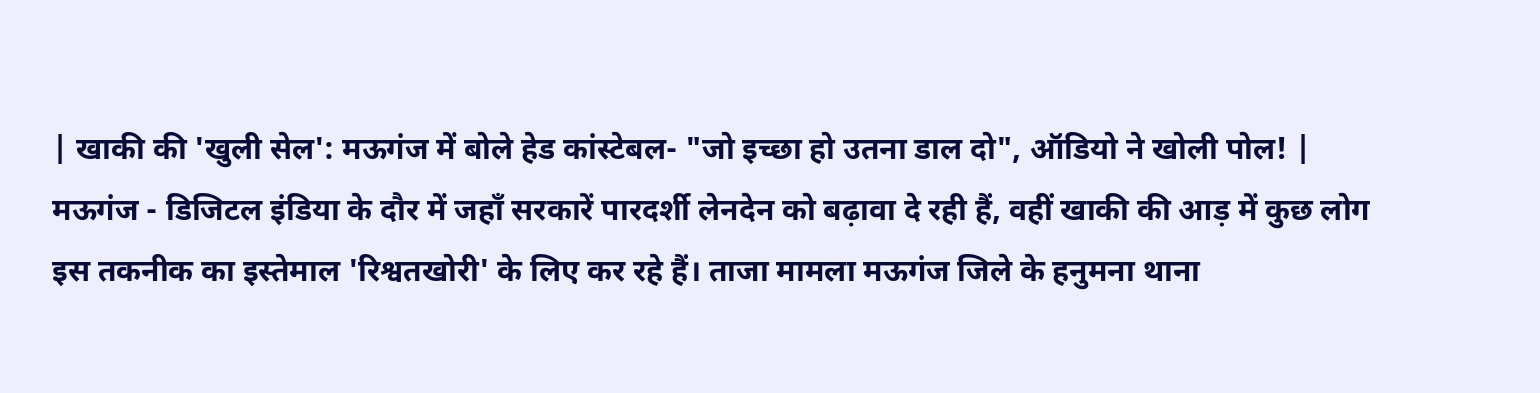| खाकी की 'खुली सेल': मऊगंज में बोले हेड कांस्टेबल- "जो इच्छा हो उतना डाल दो", ऑडियो ने खोली पोल! |
मऊगंज - डिजिटल इंडिया के दौर में जहाँ सरकारें पारदर्शी लेनदेन को बढ़ावा दे रही हैं, वहीं खाकी की आड़ में कुछ लोग इस तकनीक का इस्तेमाल 'रिश्वतखोरी' के लिए कर रहे हैं। ताजा मामला मऊगंज जिले के हनुमना थाना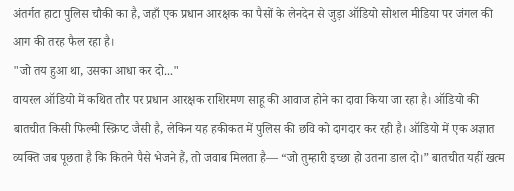अंतर्गत हाटा पुलिस चौकी का है, जहाँ एक प्रधान आरक्षक का पैसों के लेनदेन से जुड़ा ऑडियो सोशल मीडिया पर जंगल की आग की तरह फैल रहा है।
"जो तय हुआ था, उसका आधा कर दो..."
वायरल ऑडियो में कथित तौर पर प्रधान आरक्षक राशिरमण साहू की आवाज होने का दावा किया जा रहा है। ऑडियो की बातचीत किसी फिल्मी स्क्रिप्ट जैसी है, लेकिन यह हकीकत में पुलिस की छवि को दागदार कर रही है। ऑडियो में एक अज्ञात व्यक्ति जब पूछता है कि कितने पैसे भेजने हैं, तो जवाब मिलता है— “जो तुम्हारी इच्छा हो उतना डाल दो।” बातचीत यहीं खत्म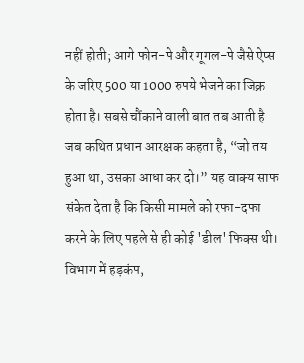नहीं होती; आगे फोन-पे और गूगल-पे जैसे ऐप्स के जरिए 500 या 1000 रुपये भेजने का जिक्र होता है। सबसे चौंकाने वाली बात तब आती है जब कथित प्रधान आरक्षक कहता है, “जो तय हुआ था, उसका आधा कर दो।” यह वाक्य साफ संकेत देता है कि किसी मामले को रफा-दफा करने के लिए पहले से ही कोई 'डील' फिक्स थी।
विभाग में हड़कंप,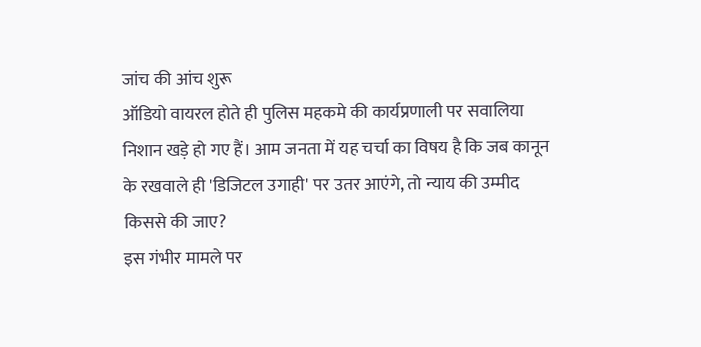जांच की आंच शुरू
ऑडियो वायरल होते ही पुलिस महकमे की कार्यप्रणाली पर सवालिया निशान खड़े हो गए हैं। आम जनता में यह चर्चा का विषय है कि जब कानून के रखवाले ही 'डिजिटल उगाही' पर उतर आएंगे, तो न्याय की उम्मीद किससे की जाए?
इस गंभीर मामले पर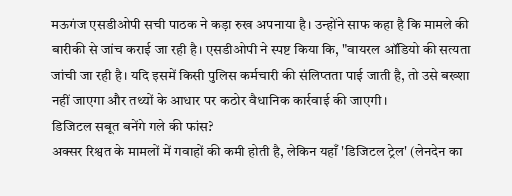मऊगंज एसडीओपी सची पाठक ने कड़ा रुख अपनाया है। उन्होंने साफ कहा है कि मामले की बारीकी से जांच कराई जा रही है। एसडीओपी ने स्पष्ट किया कि, "वायरल ऑडियो की सत्यता जांची जा रही है। यदि इसमें किसी पुलिस कर्मचारी की संलिप्तता पाई जाती है, तो उसे बख्शा नहीं जाएगा और तथ्यों के आधार पर कठोर वैधानिक कार्रवाई की जाएगी।
डिजिटल सबूत बनेंगे गले की फांस?
अक्सर रिश्वत के मामलों में गवाहों की कमी होती है, लेकिन यहाँ 'डिजिटल ट्रेल' (लेनदेन का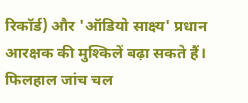रिकॉर्ड) और 'ऑडियो साक्ष्य' प्रधान आरक्षक की मुश्किलें बढ़ा सकते हैं। फिलहाल जांच चल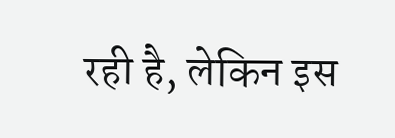रही है, लेकिन इस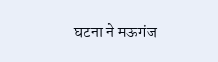घटना ने मऊगंज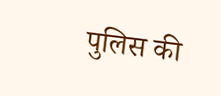पुलिस की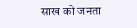साख को जनता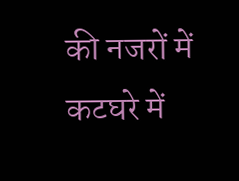की नजरों में कटघरे में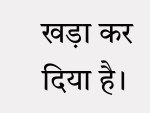खड़ा कर दिया है।